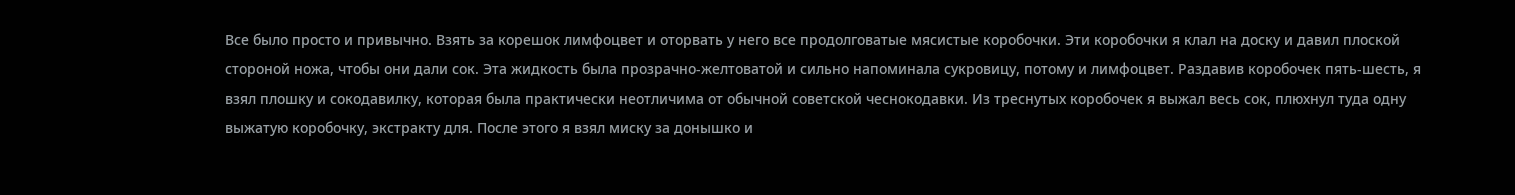Все было просто и привычно. Взять за корешок лимфоцвет и оторвать у него все продолговатые мясистые коробочки. Эти коробочки я клал на доску и давил плоской стороной ножа, чтобы они дали сок. Эта жидкость была прозрачно-желтоватой и сильно напоминала сукровицу, потому и лимфоцвет. Раздавив коробочек пять-шесть, я взял плошку и сокодавилку, которая была практически неотличима от обычной советской чеснокодавки. Из треснутых коробочек я выжал весь сок, плюхнул туда одну выжатую коробочку, экстракту для. После этого я взял миску за донышко и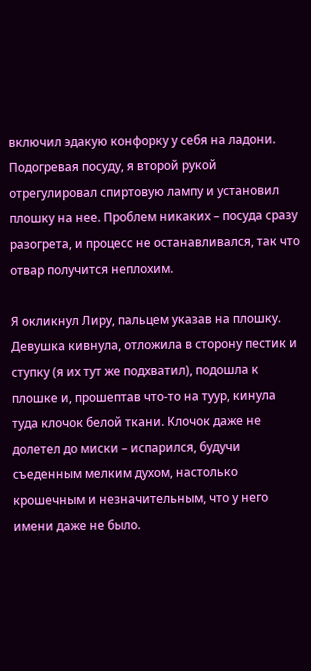включил эдакую конфорку у себя на ладони. Подогревая посуду, я второй рукой отрегулировал спиртовую лампу и установил плошку на нее. Проблем никаких – посуда сразу разогрета, и процесс не останавливался, так что отвар получится неплохим.

Я окликнул Лиру, пальцем указав на плошку. Девушка кивнула, отложила в сторону пестик и ступку (я их тут же подхватил), подошла к плошке и, прошептав что-то на туур, кинула туда клочок белой ткани. Клочок даже не долетел до миски – испарился, будучи съеденным мелким духом, настолько крошечным и незначительным, что у него имени даже не было.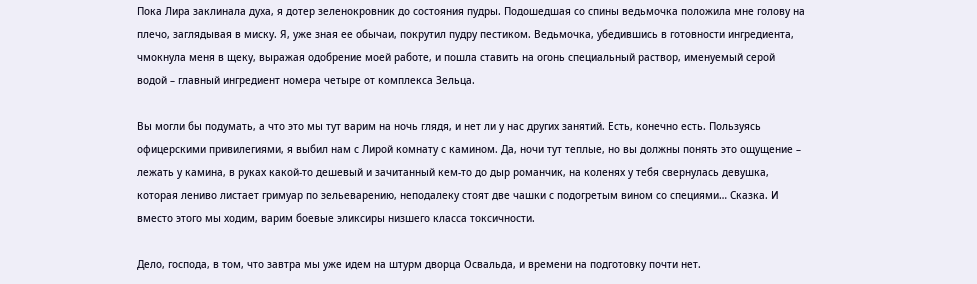Пока Лира заклинала духа, я дотер зеленокровник до состояния пудры. Подошедшая со спины ведьмочка положила мне голову на плечо, заглядывая в миску. Я, уже зная ее обычаи, покрутил пудру пестиком. Ведьмочка, убедившись в готовности ингредиента, чмокнула меня в щеку, выражая одобрение моей работе, и пошла ставить на огонь специальный раствор, именуемый серой водой – главный ингредиент номера четыре от комплекса Зельца.

Вы могли бы подумать, а что это мы тут варим на ночь глядя, и нет ли у нас других занятий. Есть, конечно есть. Пользуясь офицерскими привилегиями, я выбил нам с Лирой комнату с камином. Да, ночи тут теплые, но вы должны понять это ощущение – лежать у камина, в руках какой-то дешевый и зачитанный кем-то до дыр романчик, на коленях у тебя свернулась девушка, которая лениво листает гримуар по зельеварению, неподалеку стоят две чашки с подогретым вином со специями… Сказка. И вместо этого мы ходим, варим боевые эликсиры низшего класса токсичности.

Дело, господа, в том, что завтра мы уже идем на штурм дворца Освальда, и времени на подготовку почти нет.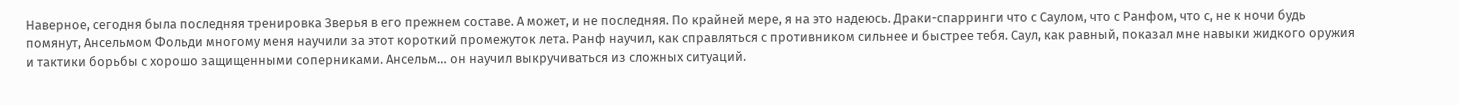Наверное, сегодня была последняя тренировка Зверья в его прежнем составе. А может, и не последняя. По крайней мере, я на это надеюсь. Драки-спарринги что с Саулом, что с Ранфом, что с, не к ночи будь помянут, Ансельмом Фольди многому меня научили за этот короткий промежуток лета. Ранф научил, как справляться с противником сильнее и быстрее тебя. Саул, как равный, показал мне навыки жидкого оружия и тактики борьбы с хорошо защищенными соперниками. Ансельм… он научил выкручиваться из сложных ситуаций.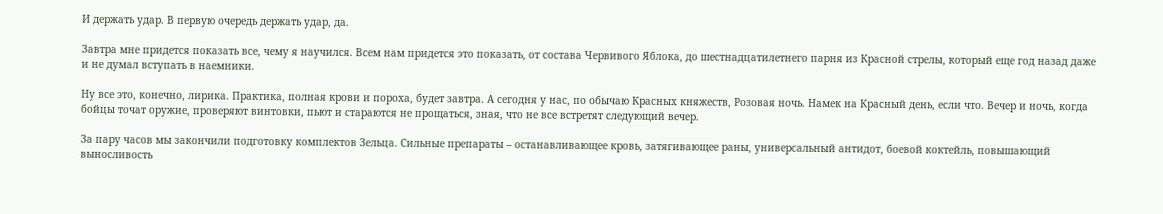И держать удар. В первую очередь держать удар, да.

Завтра мне придется показать все, чему я научился. Всем нам придется это показать, от состава Червивого Яблока, до шестнадцатилетнего парня из Красной стрелы, который еще год назад даже и не думал вступать в наемники.

Ну все это, конечно, лирика. Практика, полная крови и пороха, будет завтра. А сегодня у нас, по обычаю Красных княжеств, Розовая ночь. Намек на Красный день, если что. Вечер и ночь, когда бойцы точат оружие, проверяют винтовки, пьют и стараются не прощаться, зная, что не все встретят следующий вечер.

За пару часов мы закончили подготовку комплектов Зельца. Сильные препараты – останавливающее кровь, затягивающее раны, универсальный антидот, боевой коктейль, повышающий выносливость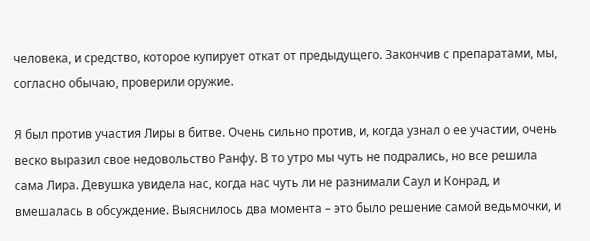человека, и средство, которое купирует откат от предыдущего. Закончив с препаратами, мы, согласно обычаю, проверили оружие.

Я был против участия Лиры в битве. Очень сильно против, и, когда узнал о ее участии, очень веско выразил свое недовольство Ранфу. В то утро мы чуть не подрались, но все решила сама Лира. Девушка увидела нас, когда нас чуть ли не разнимали Саул и Конрад, и вмешалась в обсуждение. Выяснилось два момента – это было решение самой ведьмочки, и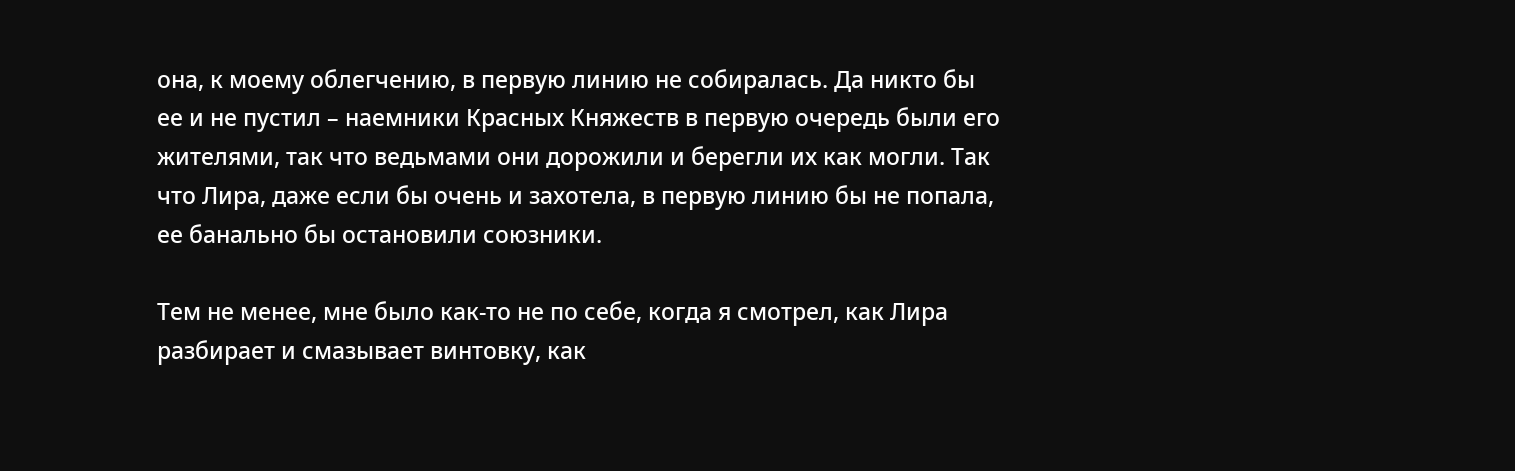она, к моему облегчению, в первую линию не собиралась. Да никто бы ее и не пустил – наемники Красных Княжеств в первую очередь были его жителями, так что ведьмами они дорожили и берегли их как могли. Так что Лира, даже если бы очень и захотела, в первую линию бы не попала, ее банально бы остановили союзники.

Тем не менее, мне было как-то не по себе, когда я смотрел, как Лира разбирает и смазывает винтовку, как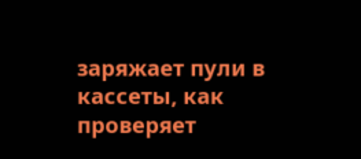заряжает пули в кассеты, как проверяет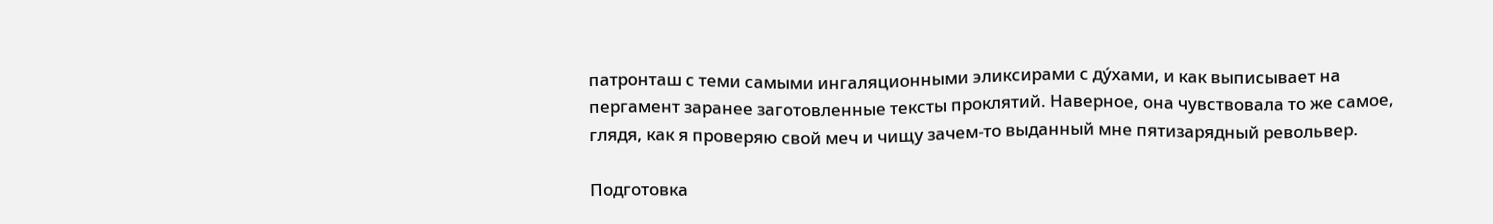патронташ с теми самыми ингаляционными эликсирами с ду́хами, и как выписывает на пергамент заранее заготовленные тексты проклятий. Наверное, она чувствовала то же самое, глядя, как я проверяю свой меч и чищу зачем-то выданный мне пятизарядный револьвер.

Подготовка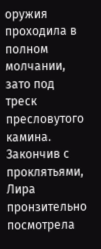оружия проходила в полном молчании, зато под треск пресловутого камина. Закончив с проклятьями, Лира пронзительно посмотрела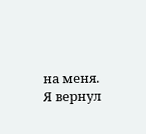на меня. Я вернул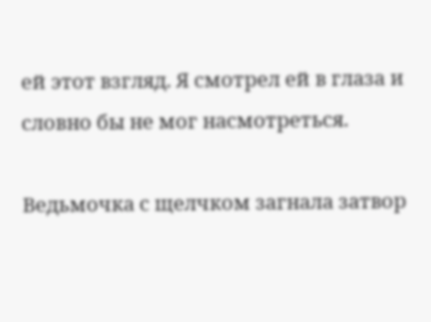ей этот взгляд. Я смотрел ей в глаза и словно бы не мог насмотреться.

Ведьмочка с щелчком загнала затвор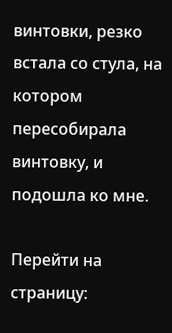винтовки, резко встала со стула, на котором пересобирала винтовку, и подошла ко мне.

Перейти на страницу: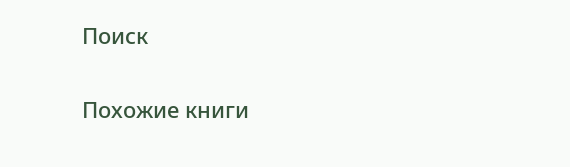Поиск

Похожие книги